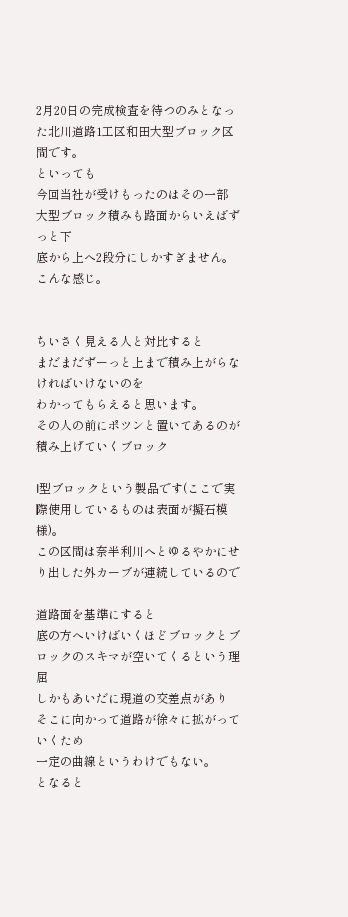2月20日の完成検査を待つのみとなった北川道路1工区和田大型ブロック区間です。
といっても
今回当社が受けもったのはその一部
大型ブロック積みも路面からいえばずっと下
底から上へ2段分にしかすぎません。
こんな感じ。


ちいさく見える人と対比すると
まだまだずーっと上まで積み上がらなければいけないのを
わかってもらえると思います。
その人の前にポツンと置いてあるのが積み上げていくブロック

I型ブロックという製品です(ここで実際使用しているものは表面が擬石模様)。
この区間は奈半利川へとゆるやかにせり出した外カーブが連続しているので

道路面を基準にすると
底の方へいけばいくほどブロックとブロックのスキマが空いてくるという理屈
しかもあいだに現道の交差点があり
そこに向かって道路が徐々に拡がっていくため
一定の曲線というわけでもない。
となると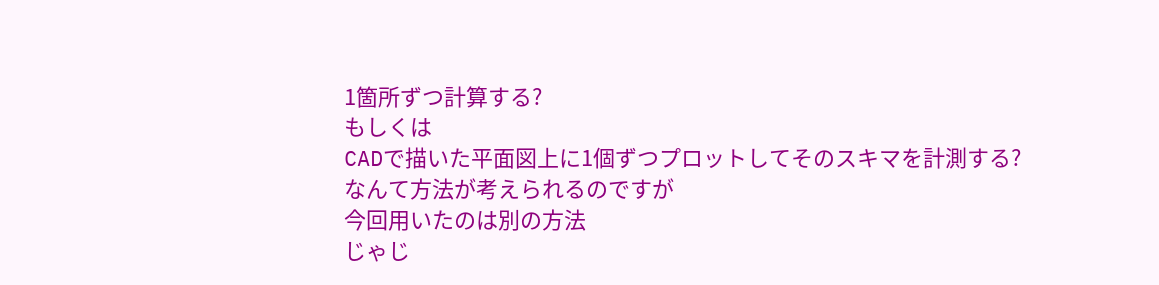1箇所ずつ計算する?
もしくは
CADで描いた平面図上に1個ずつプロットしてそのスキマを計測する?
なんて方法が考えられるのですが
今回用いたのは別の方法
じゃじ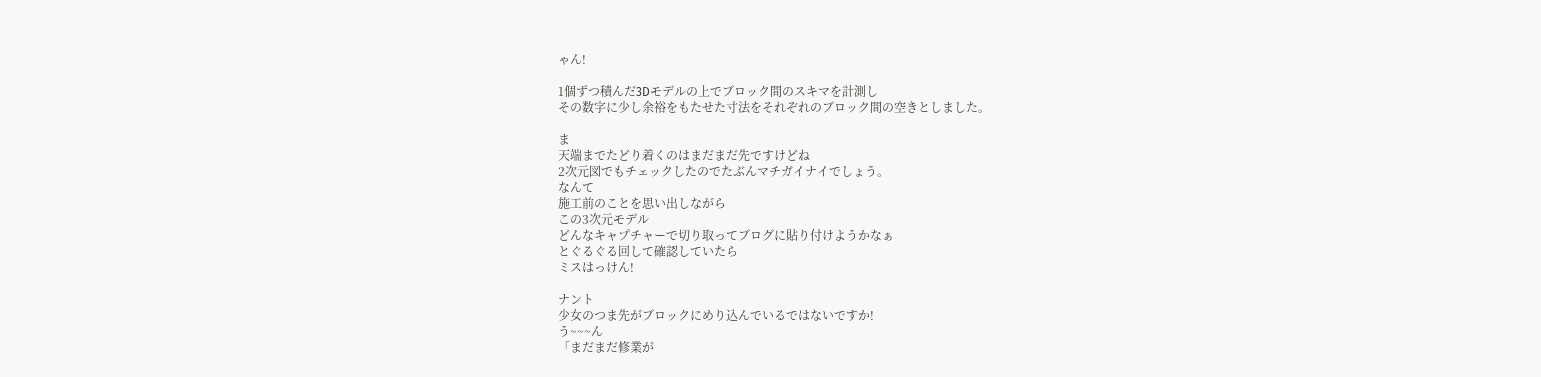ゃん!

1個ずつ積んだ3Dモデルの上でブロック間のスキマを計測し
その数字に少し余裕をもたせた寸法をそれぞれのブロック間の空きとしました。

ま
天端までたどり着くのはまだまだ先ですけどね
2次元図でもチェックしたのでたぶんマチガイナイでしょう。
なんて
施工前のことを思い出しながら
この3次元モデル
どんなキャプチャーで切り取ってブログに貼り付けようかなぁ
とぐるぐる回して確認していたら
ミスはっけん!

ナント
少女のつま先がブロックにめり込んでいるではないですか!
う~~~ん
「まだまだ修業が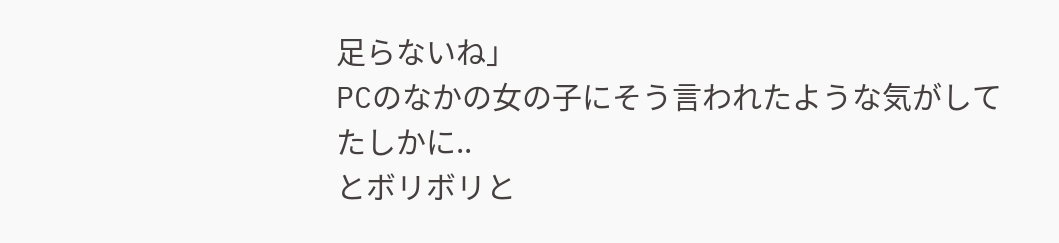足らないね」
PCのなかの女の子にそう言われたような気がして
たしかに..
とボリボリと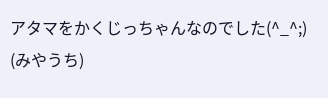アタマをかくじっちゃんなのでした(^_^;)
(みやうち)